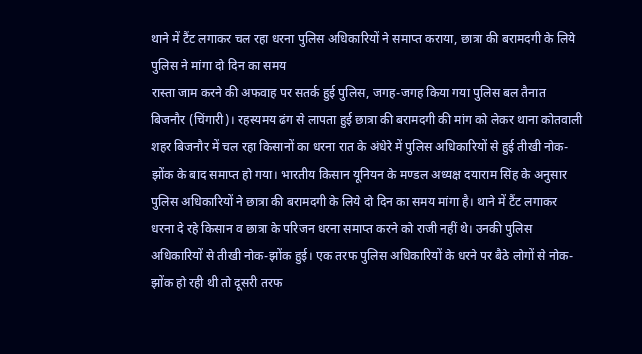थाने में टैंट लगाकर चल रहा धरना पुलिस अधिकारियों ने समाप्त कराया, छात्रा की बरामदगी के लिये पुलिस ने मांगा दो दिन का समय
रास्ता जाम करने की अफवाह पर सतर्क हुई पुलिस, जगह-जगह किया गया पुलिस बल तैनात
बिजनौर (चिंगारी)। रहस्यमय ढंग से लापता हुई छात्रा की बरामदगी की मांग को लेकर थाना कोतवाली शहर बिजनौर में चल रहा किसानों का धरना रात के अंधेरे में पुलिस अधिकारियों से हुई तीखी नोक-झोंक के बाद समाप्त हो गया। भारतीय किसान यूनियन के मण्डल अध्यक्ष दयाराम सिंह के अनुसार पुलिस अधिकारियों ने छात्रा की बरामदगी के लिये दो दिन का समय मांगा है। थाने में टैंट लगाकर धरना दे रहे किसान व छात्रा के परिजन धरना समाप्त करने को राजी नहीं थे। उनकी पुलिस अधिकारियों से तीखी नोक-झोंक हुई। एक तरफ पुलिस अधिकारियों के धरने पर बैठे लोगों से नोक-झोंक हो रही थी तो दूसरी तरफ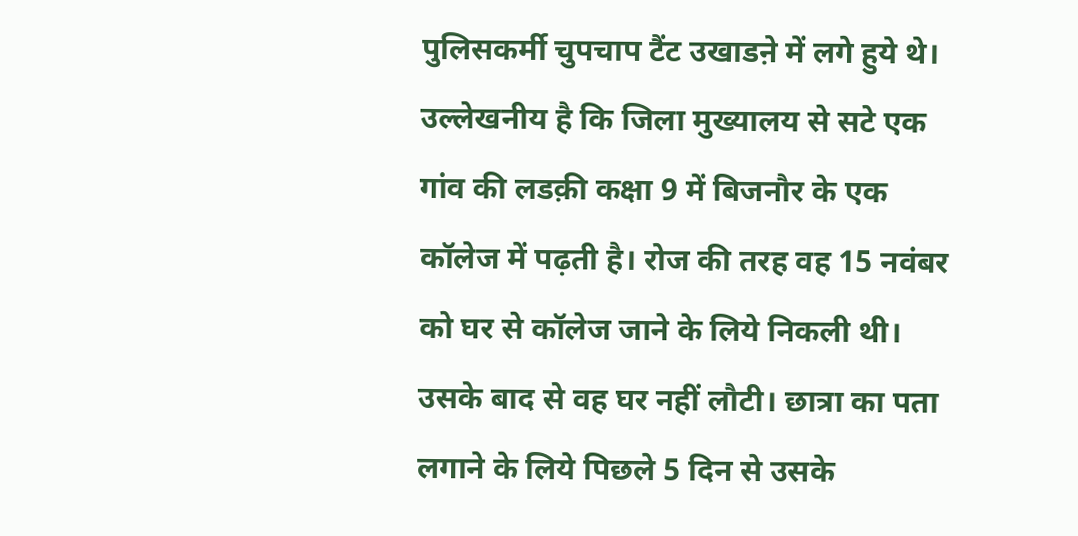पुलिसकर्मी चुपचाप टैंट उखाडऩे में लगे हुये थे।
उल्लेखनीय है कि जिला मुख्यालय से सटे एक गांव की लडक़ी कक्षा 9 में बिजनौर के एक कॉलेज में पढ़ती है। रोज की तरह वह 15 नवंबर को घर से कॉलेज जाने के लिये निकली थी। उसके बाद से वह घर नहीं लौटी। छात्रा का पता लगाने के लिये पिछले 5 दिन से उसके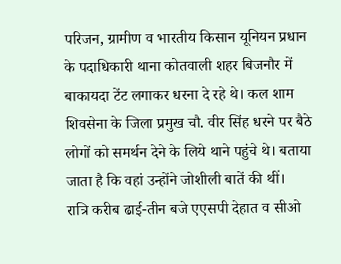परिजन, ग्रामीण व भारतीय किसान यूनियन प्रधान के पदाधिकारी थाना कोतवाली शहर बिजनौर में बाकायदा टेंट लगाकर धरना दे रहे थे। कल शाम शिवसेना के जिला प्रमुख चौ. वीर सिंह धरने पर बैठे लोगों को समर्थन देने के लिये थाने पहुंचे थे। बताया जाता है कि वहां उन्होंने जोशीली बातें की थीं।
रात्रि करीब ढाई-तीन बजे एएसपी देहात व सीओ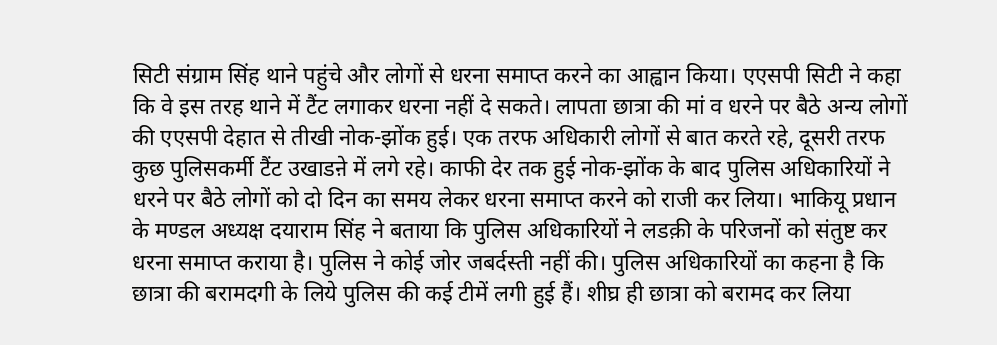सिटी संग्राम सिंह थाने पहुंचे और लोगों से धरना समाप्त करने का आह्वान किया। एएसपी सिटी ने कहा कि वे इस तरह थाने में टैंट लगाकर धरना नहीं दे सकते। लापता छात्रा की मां व धरने पर बैठे अन्य लोगों की एएसपी देहात से तीखी नोक-झोंक हुई। एक तरफ अधिकारी लोगों से बात करते रहे, दूसरी तरफ कुछ पुलिसकर्मी टैंट उखाडऩे में लगे रहे। काफी देर तक हुई नोक-झोंक के बाद पुलिस अधिकारियों ने धरने पर बैठे लोगों को दो दिन का समय लेकर धरना समाप्त करने को राजी कर लिया। भाकियू प्रधान के मण्डल अध्यक्ष दयाराम सिंह ने बताया कि पुलिस अधिकारियों ने लडक़ी के परिजनों को संतुष्ट कर धरना समाप्त कराया है। पुलिस ने कोई जोर जबर्दस्ती नहीं की। पुलिस अधिकारियों का कहना है कि छात्रा की बरामदगी के लिये पुलिस की कई टीमें लगी हुई हैं। शीघ्र ही छात्रा को बरामद कर लिया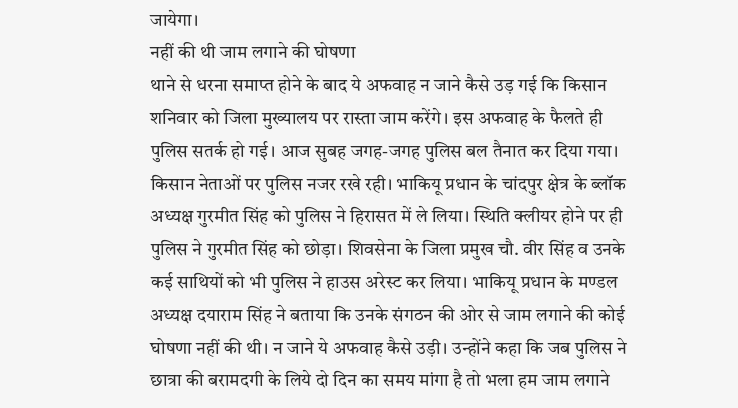जायेगा।
नहीं की थी जाम लगाने की घोषणा
थाने से धरना समाप्त होने के बाद ये अफवाह न जाने कैसे उड़ गई कि किसान शनिवार को जिला मुख्यालय पर रास्ता जाम करेंगे। इस अफवाह के फैलते ही पुलिस सतर्क हो गई। आज सुबह जगह-जगह पुलिस बल तैनात कर दिया गया। किसान नेताओं पर पुलिस नजर रखे रही। भाकियू प्रधान के चांदपुर क्षेत्र के ब्लॉक अध्यक्ष गुरमीत सिंह को पुलिस ने हिरासत में ले लिया। स्थिति क्लीयर होने पर ही पुलिस ने गुरमीत सिंह को छोड़ा। शिवसेना के जिला प्रमुख चौ. वीर सिंह व उनके कई साथियों को भी पुलिस ने हाउस अरेस्ट कर लिया। भाकियू प्रधान के मण्डल अध्यक्ष दयाराम सिंह ने बताया कि उनके संगठन की ओर से जाम लगाने की कोई घोषणा नहीं की थी। न जाने ये अफवाह कैसे उड़ी। उन्होंने कहा कि जब पुलिस ने छात्रा की बरामदगी के लिये दो दिन का समय मांगा है तो भला हम जाम लगाने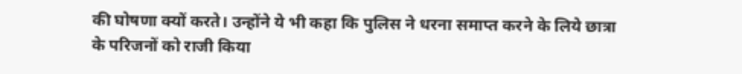की घोषणा क्यों करते। उन्होंने ये भी कहा कि पुलिस ने धरना समाप्त करने के लिये छात्रा के परिजनों को राजी किया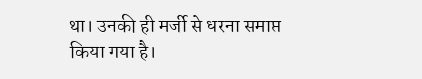था। उनकी ही मर्जी से धरना समाप्त किया गया है।